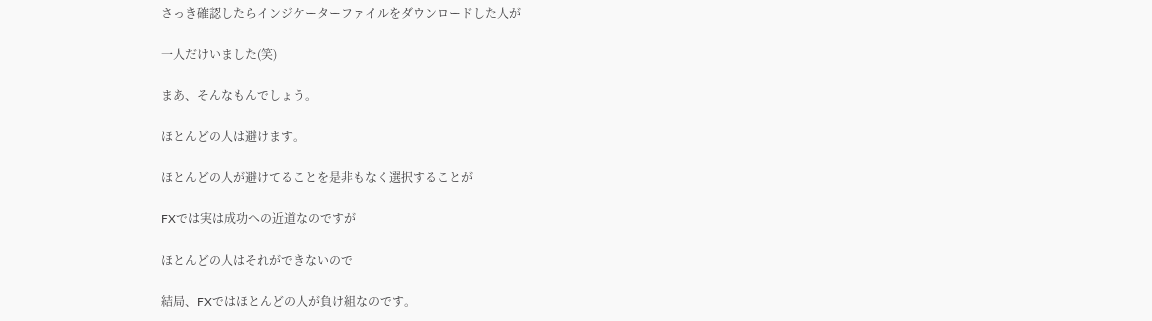さっき確認したらインジケーターファイルをダウンロードした人が

一人だけいました(笑)

まあ、そんなもんでしょう。

ほとんどの人は避けます。

ほとんどの人が避けてることを是非もなく選択することが

FXでは実は成功への近道なのですが

ほとんどの人はそれができないので

結局、FXではほとんどの人が負け組なのです。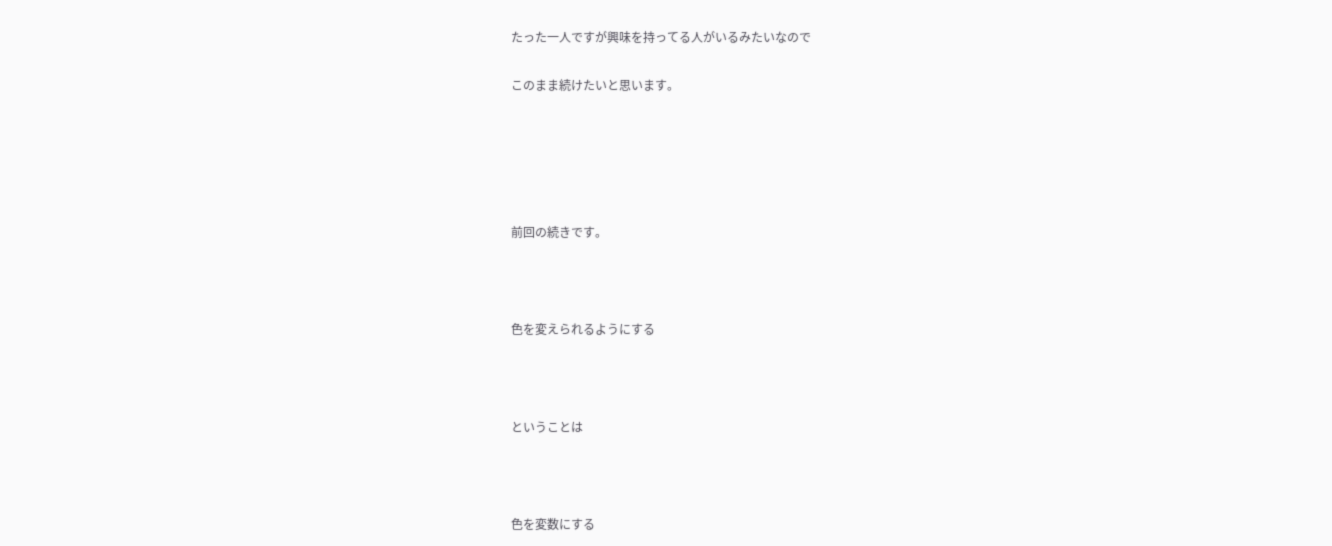たった一人ですが興味を持ってる人がいるみたいなので

このまま続けたいと思います。





前回の続きです。



色を変えられるようにする



ということは



色を変数にする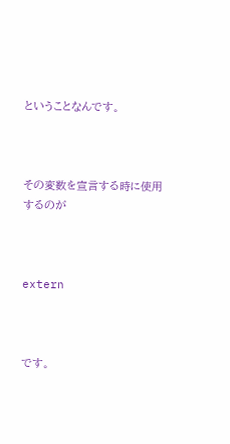ということなんです。



その変数を宣言する時に使用するのが



extern



です。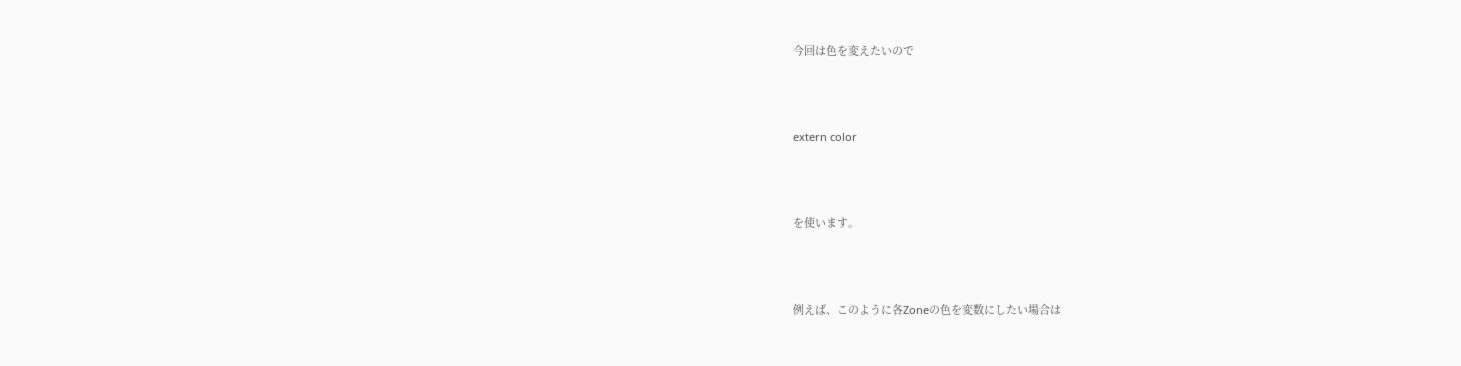今回は色を変えたいので



extern color



を使います。



例えば、このように各Zoneの色を変数にしたい場合は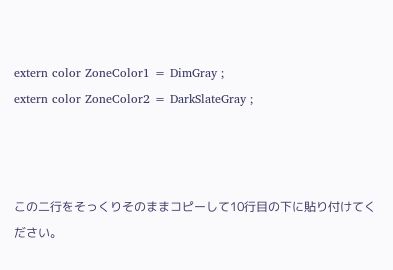extern color ZoneColor1 = DimGray ;
extern color ZoneColor2 = DarkSlateGray ;



この二行をそっくりそのままコピーして10行目の下に貼り付けてください。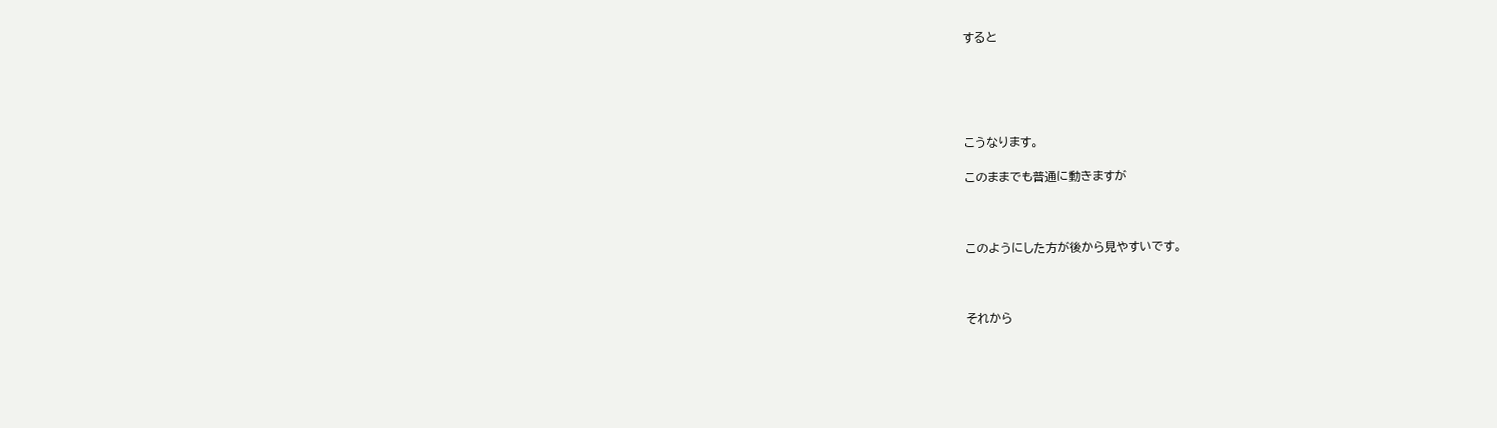すると





こうなります。

このままでも普通に動きますが



このようにした方が後から見やすいです。



それから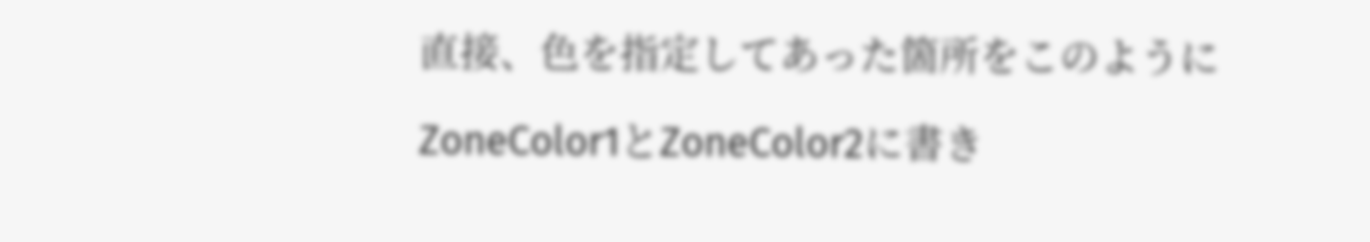直接、色を指定してあった箇所をこのように

ZoneColor1とZoneColor2に書き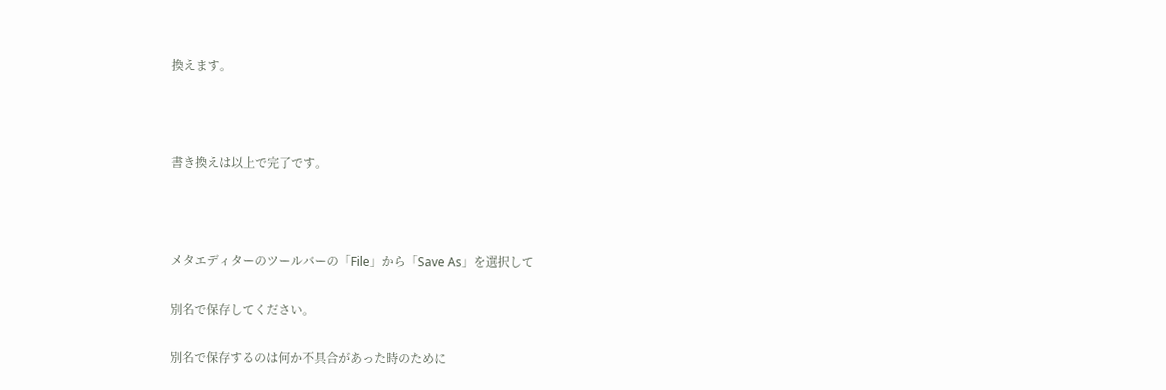換えます。



書き換えは以上で完了です。



メタエディターのツールバーの「File」から「Save As」を選択して

別名で保存してください。

別名で保存するのは何か不具合があった時のために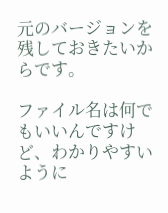元のバージョンを残しておきたいからです。

ファイル名は何でもいいんですけど、わかりやすいように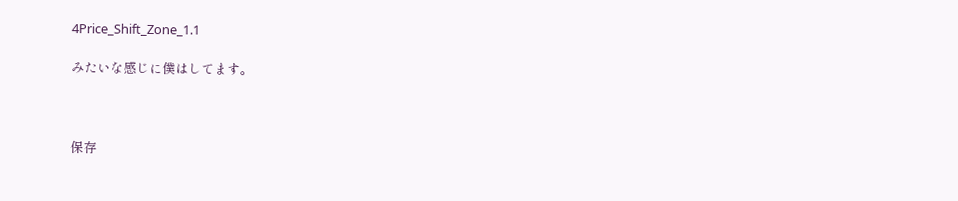4Price_Shift_Zone_1.1

みたいな感じに僕はしてます。



保存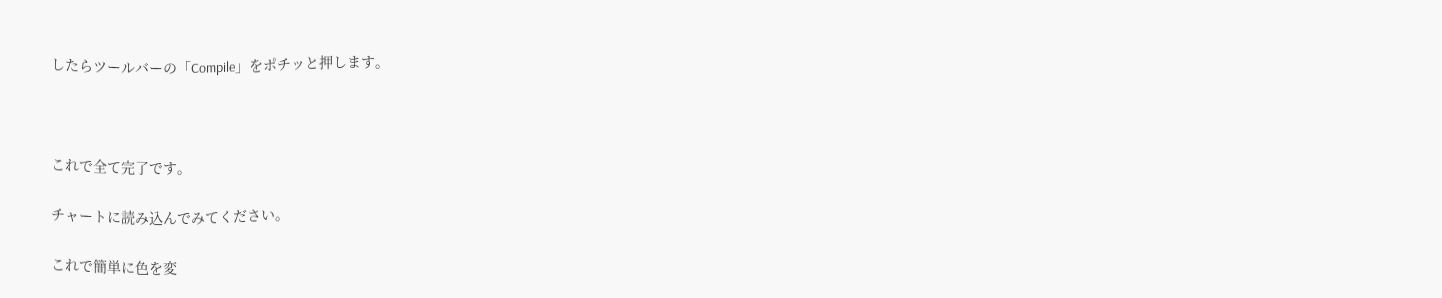したらツールバーの「Compile」をポチッと押します。



これで全て完了です。

チャートに読み込んでみてください。

これで簡単に色を変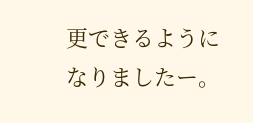更できるようになりましたー。